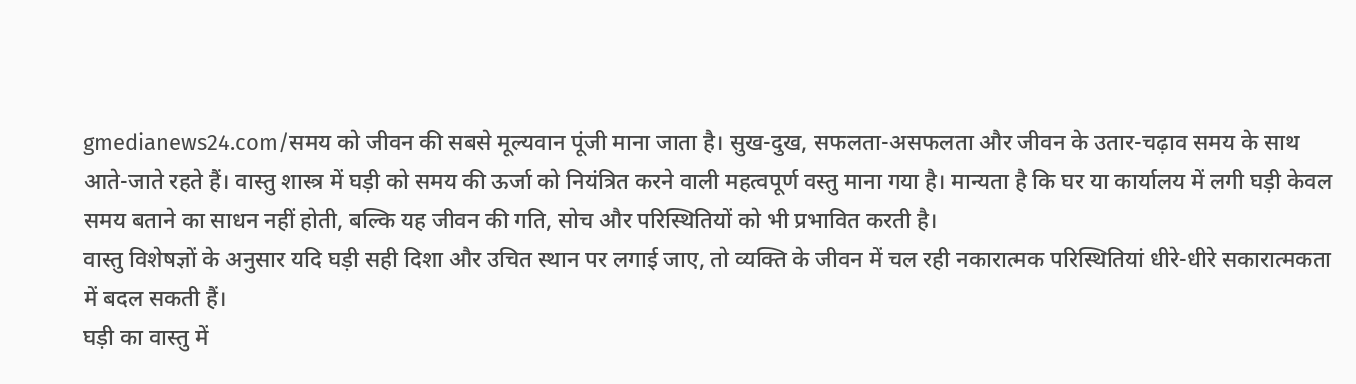gmedianews24.com/समय को जीवन की सबसे मूल्यवान पूंजी माना जाता है। सुख-दुख, सफलता-असफलता और जीवन के उतार-चढ़ाव समय के साथ आते-जाते रहते हैं। वास्तु शास्त्र में घड़ी को समय की ऊर्जा को नियंत्रित करने वाली महत्वपूर्ण वस्तु माना गया है। मान्यता है कि घर या कार्यालय में लगी घड़ी केवल समय बताने का साधन नहीं होती, बल्कि यह जीवन की गति, सोच और परिस्थितियों को भी प्रभावित करती है।
वास्तु विशेषज्ञों के अनुसार यदि घड़ी सही दिशा और उचित स्थान पर लगाई जाए, तो व्यक्ति के जीवन में चल रही नकारात्मक परिस्थितियां धीरे-धीरे सकारात्मकता में बदल सकती हैं।
घड़ी का वास्तु में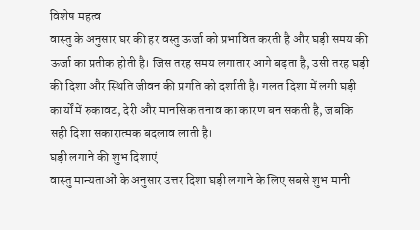विशेष महत्व
वास्तु के अनुसार घर की हर वस्तु ऊर्जा को प्रभावित करती है और घड़ी समय की ऊर्जा का प्रतीक होती है। जिस तरह समय लगातार आगे बढ़ता है, उसी तरह घड़ी की दिशा और स्थिति जीवन की प्रगति को दर्शाती है। गलत दिशा में लगी घड़ी कार्यों में रुकावट, देरी और मानसिक तनाव का कारण बन सकती है, जबकि सही दिशा सकारात्मक बदलाव लाती है।
घड़ी लगाने की शुभ दिशाएं
वास्तु मान्यताओं के अनुसार उत्तर दिशा घड़ी लगाने के लिए सबसे शुभ मानी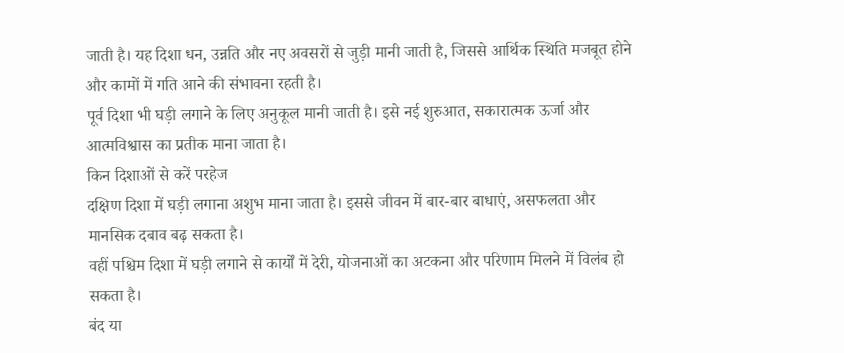जाती है। यह दिशा धन, उन्नति और नए अवसरों से जुड़ी मानी जाती है, जिससे आर्थिक स्थिति मजबूत होने और कामों में गति आने की संभावना रहती है।
पूर्व दिशा भी घड़ी लगाने के लिए अनुकूल मानी जाती है। इसे नई शुरुआत, सकारात्मक ऊर्जा और आत्मविश्वास का प्रतीक माना जाता है।
किन दिशाओं से करें परहेज
दक्षिण दिशा में घड़ी लगाना अशुभ माना जाता है। इससे जीवन में बार-बार बाधाएं, असफलता और मानसिक दबाव बढ़ सकता है।
वहीं पश्चिम दिशा में घड़ी लगाने से कार्यों में देरी, योजनाओं का अटकना और परिणाम मिलने में विलंब हो सकता है।
बंद या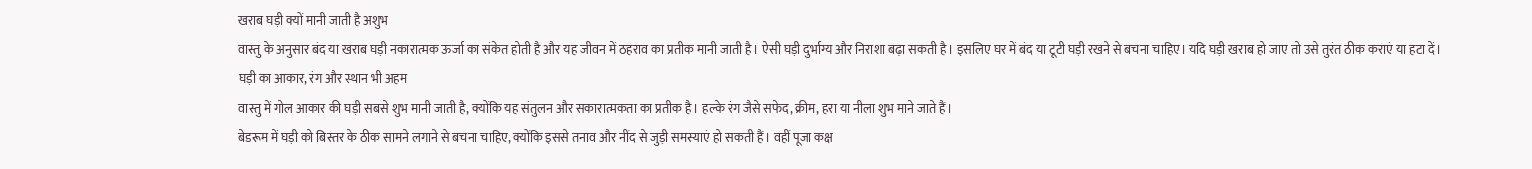खराब घड़ी क्यों मानी जाती है अशुभ
वास्तु के अनुसार बंद या खराब घड़ी नकारात्मक ऊर्जा का संकेत होती है और यह जीवन में ठहराव का प्रतीक मानी जाती है। ऐसी घड़ी दुर्भाग्य और निराशा बढ़ा सकती है। इसलिए घर में बंद या टूटी घड़ी रखने से बचना चाहिए। यदि घड़ी खराब हो जाए तो उसे तुरंत ठीक कराएं या हटा दें।
घड़ी का आकार, रंग और स्थान भी अहम
वास्तु में गोल आकार की घड़ी सबसे शुभ मानी जाती है, क्योंकि यह संतुलन और सकारात्मकता का प्रतीक है। हल्के रंग जैसे सफेद, क्रीम, हरा या नीला शुभ माने जाते हैं।
बेडरूम में घड़ी को बिस्तर के ठीक सामने लगाने से बचना चाहिए, क्योंकि इससे तनाव और नींद से जुड़ी समस्याएं हो सकती हैं। वहीं पूजा कक्ष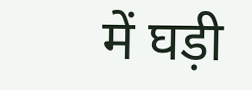में घड़ी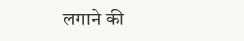लगाने की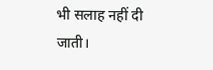भी सलाह नहीं दी जाती।